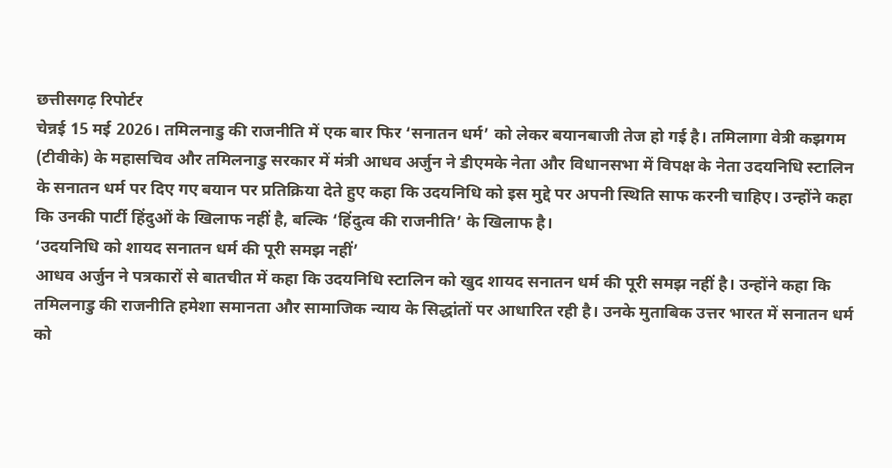छत्तीसगढ़ रिपोर्टर
चेन्नई 15 मई 2026। तमिलनाडु की राजनीति में एक बार फिर ‘सनातन धर्म’ को लेकर बयानबाजी तेज हो गई है। तमिलागा वेत्री कझगम (टीवीके) के महासचिव और तमिलनाडु सरकार में मंत्री आधव अर्जुन ने डीएमके नेता और विधानसभा में विपक्ष के नेता उदयनिधि स्टालिन के सनातन धर्म पर दिए गए बयान पर प्रतिक्रिया देते हुए कहा कि उदयनिधि को इस मुद्दे पर अपनी स्थिति साफ करनी चाहिए। उन्होंने कहा कि उनकी पार्टी हिंदुओं के खिलाफ नहीं है, बल्कि ‘हिंदुत्व की राजनीति’ के खिलाफ है।
‘उदयनिधि को शायद सनातन धर्म की पूरी समझ नहीं’
आधव अर्जुन ने पत्रकारों से बातचीत में कहा कि उदयनिधि स्टालिन को खुद शायद सनातन धर्म की पूरी समझ नहीं है। उन्होंने कहा कि तमिलनाडु की राजनीति हमेशा समानता और सामाजिक न्याय के सिद्धांतों पर आधारित रही है। उनके मुताबिक उत्तर भारत में सनातन धर्म को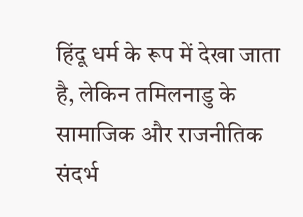हिंदू धर्म के रूप में देखा जाता है, लेकिन तमिलनाडु के सामाजिक और राजनीतिक संदर्भ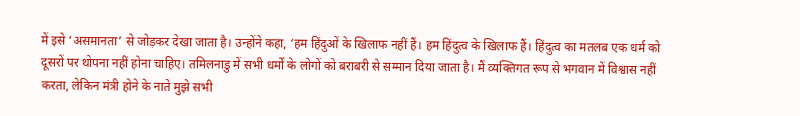में इसे ‘असमानता’ से जोड़कर देखा जाता है। उन्होंने कहा, ‘हम हिंदुओं के खिलाफ नहीं हैं। हम हिंदुत्व के खिलाफ हैं। हिंदुत्व का मतलब एक धर्म को दूसरों पर थोपना नहीं होना चाहिए। तमिलनाडु में सभी धर्मों के लोगों को बराबरी से सम्मान दिया जाता है। मैं व्यक्तिगत रूप से भगवान में विश्वास नहीं करता, लेकिन मंत्री होने के नाते मुझे सभी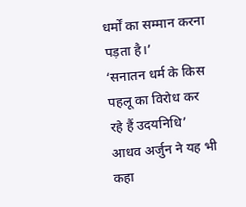धर्मों का सम्मान करना पड़ता है।’
‘सनातन धर्म के किस पहलू का विरोध कर रहे हैं उदयनिधि’
आधव अर्जुन ने यह भी कहा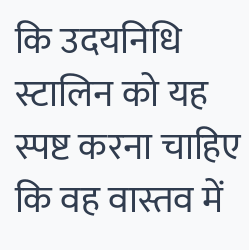कि उदयनिधि स्टालिन को यह स्पष्ट करना चाहिए कि वह वास्तव में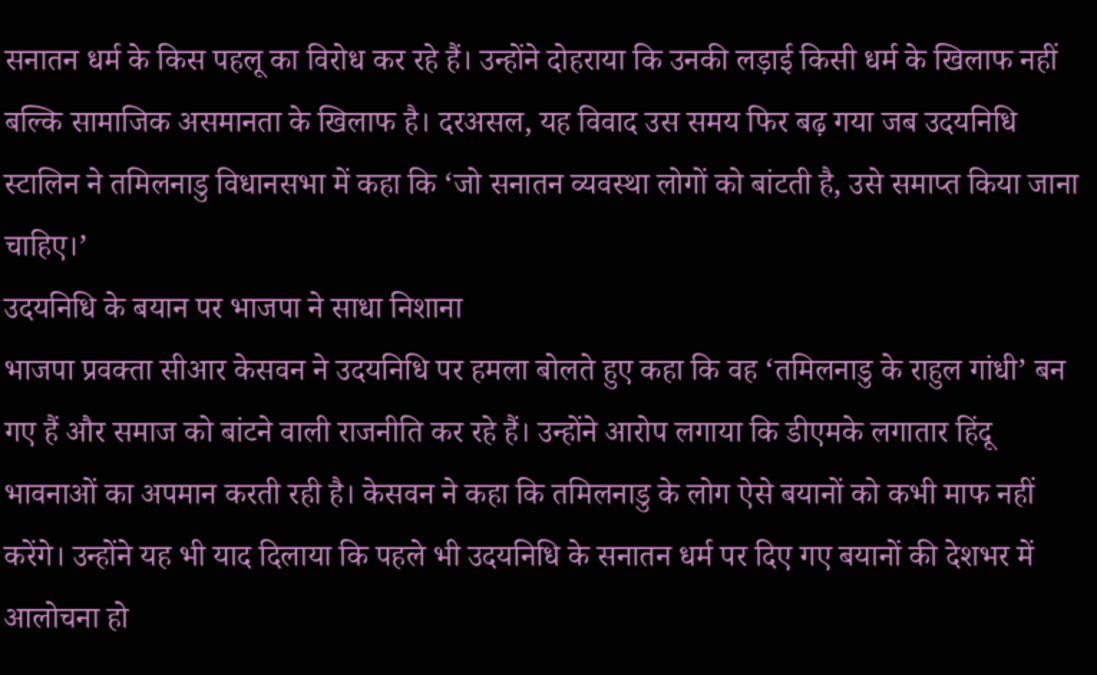सनातन धर्म के किस पहलू का विरोध कर रहे हैं। उन्होंने दोहराया कि उनकी लड़ाई किसी धर्म के खिलाफ नहीं बल्कि सामाजिक असमानता के खिलाफ है। दरअसल, यह विवाद उस समय फिर बढ़ गया जब उदयनिधि स्टालिन ने तमिलनाडु विधानसभा में कहा कि ‘जो सनातन व्यवस्था लोगों को बांटती है, उसे समाप्त किया जाना चाहिए।’
उदयनिधि के बयान पर भाजपा ने साधा निशाना
भाजपा प्रवक्ता सीआर केसवन ने उदयनिधि पर हमला बोलते हुए कहा कि वह ‘तमिलनाडु के राहुल गांधी’ बन गए हैं और समाज को बांटने वाली राजनीति कर रहे हैं। उन्होंने आरोप लगाया कि डीएमके लगातार हिंदू भावनाओं का अपमान करती रही है। केसवन ने कहा कि तमिलनाडु के लोग ऐसे बयानों को कभी माफ नहीं करेंगे। उन्होंने यह भी याद दिलाया कि पहले भी उदयनिधि के सनातन धर्म पर दिए गए बयानों की देशभर में आलोचना हो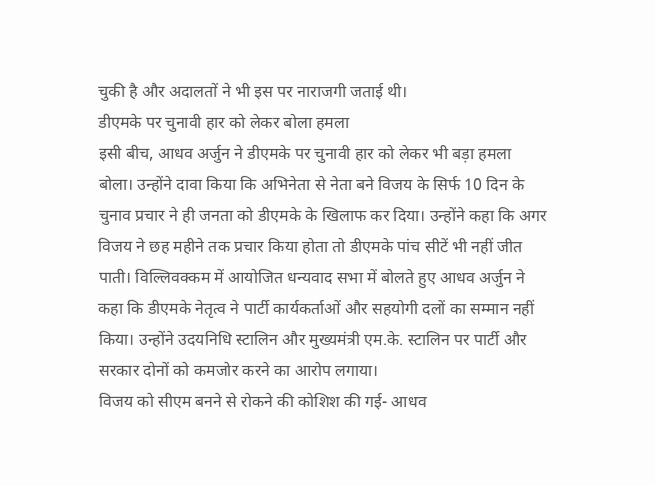चुकी है और अदालतों ने भी इस पर नाराजगी जताई थी।
डीएमके पर चुनावी हार को लेकर बोला हमला
इसी बीच, आधव अर्जुन ने डीएमके पर चुनावी हार को लेकर भी बड़ा हमला बोला। उन्होंने दावा किया कि अभिनेता से नेता बने विजय के सिर्फ 10 दिन के चुनाव प्रचार ने ही जनता को डीएमके के खिलाफ कर दिया। उन्होंने कहा कि अगर विजय ने छह महीने तक प्रचार किया होता तो डीएमके पांच सीटें भी नहीं जीत पाती। विल्लिवक्कम में आयोजित धन्यवाद सभा में बोलते हुए आधव अर्जुन ने कहा कि डीएमके नेतृत्व ने पार्टी कार्यकर्ताओं और सहयोगी दलों का सम्मान नहीं किया। उन्होंने उदयनिधि स्टालिन और मुख्यमंत्री एम.के. स्टालिन पर पार्टी और सरकार दोनों को कमजोर करने का आरोप लगाया।
विजय को सीएम बनने से रोकने की कोशिश की गई- आधव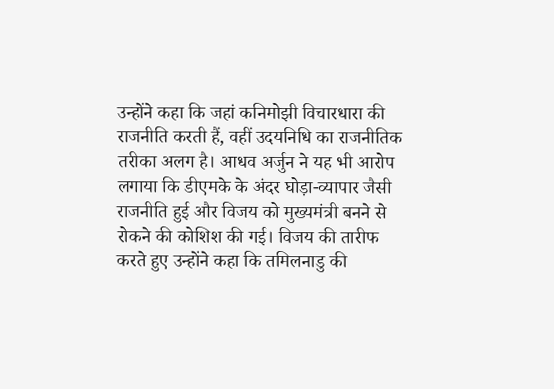उन्होंने कहा कि जहां कनिमोझी विचारधारा की राजनीति करती हैं, वहीं उदयनिधि का राजनीतिक तरीका अलग है। आधव अर्जुन ने यह भी आरोप लगाया कि डीएमके के अंदर घोड़ा-व्यापार जैसी राजनीति हुई और विजय को मुख्यमंत्री बनने से रोकने की कोशिश की गई। विजय की तारीफ करते हुए उन्होंने कहा कि तमिलनाडु की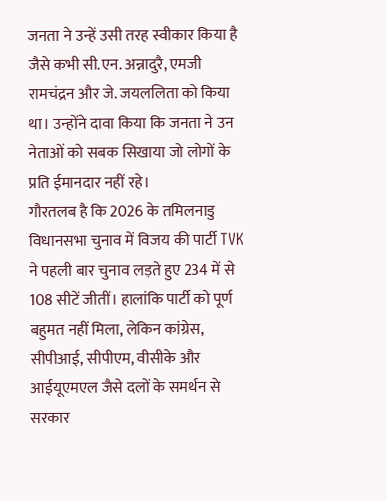जनता ने उन्हें उसी तरह स्वीकार किया है जैसे कभी सी.एन. अन्नादुरै, एमजी रामचंद्रन और जे. जयललिता को किया था। उन्होंने दावा किया कि जनता ने उन नेताओं को सबक सिखाया जो लोगों के प्रति ईमानदार नहीं रहे।
गौरतलब है कि 2026 के तमिलनाडु विधानसभा चुनाव में विजय की पार्टी TVK ने पहली बार चुनाव लड़ते हुए 234 में से 108 सीटें जीतीं। हालांकि पार्टी को पूर्ण बहुमत नहीं मिला, लेकिन कांग्रेस, सीपीआई, सीपीएम, वीसीके और आईयूएमएल जैसे दलों के समर्थन से सरकार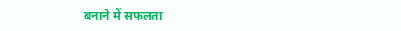बनाने में सफलता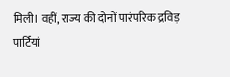मिली। वहीं, राज्य की दोनों पारंपरिक द्रविड़ पार्टियां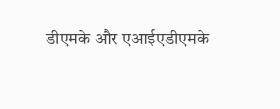डीएमके और एआईएडीएमके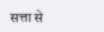सत्ता से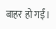बाहर हो गईं।